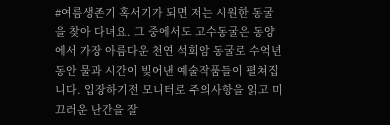#여름생존기 혹서기가 되면 저는 시원한 동굴을 찾아 다녀요. 그 중에서도 고수동굴은 동양에서 가장 아름다운 천연 석회암 동굴로 수억년 동안 물과 시간이 빚어낸 예술작품들이 펼쳐집니다. 입장하기전 모니터로 주의사항을 읽고 미끄러운 난간을 잘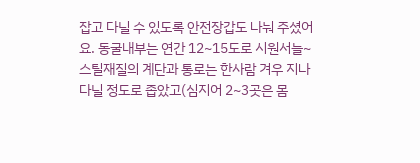잡고 다닐 수 있도록 안전장갑도 나눠 주셨어요. 동굴내부는 연간 12~15도로 시원서늘~ 스틸재질의 계단과 통로는 한사람 겨우 지나다닐 정도로 좁았고(심지어 2~3곳은 몸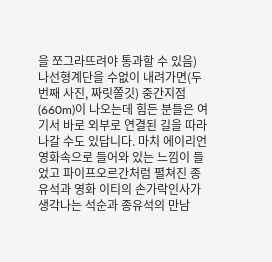을 쪼그라뜨려야 통과할 수 있음) 나선형계단을 수없이 내려가면(두번째 사진, 짜릿쫄깃) 중간지점(660m)이 나오는데 힘든 분들은 여기서 바로 외부로 연결된 길을 따라 나갈 수도 있답니다. 마치 에이리언 영화속으로 들어와 있는 느낌이 들었고 파이프오르간처럼 펼쳐진 종유석과 영화 이티의 손가락인사가 생각나는 석순과 종유석의 만남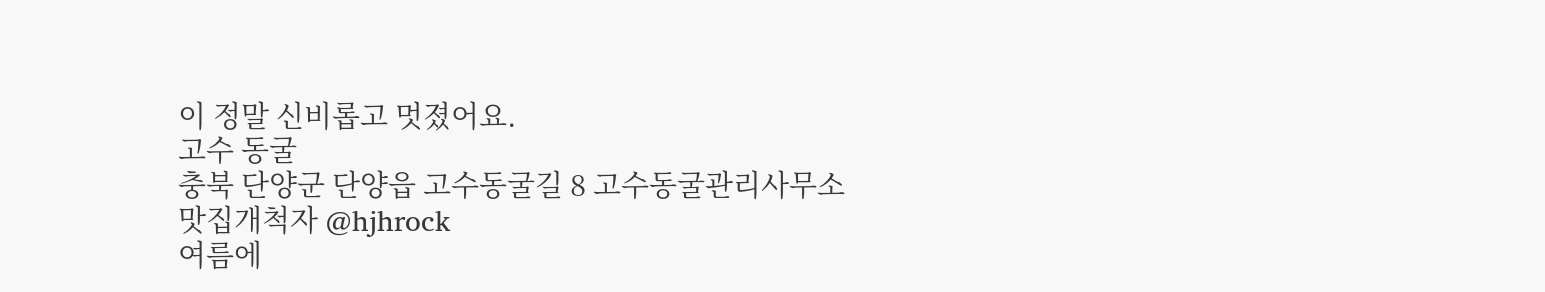이 정말 신비롭고 멋졌어요.
고수 동굴
충북 단양군 단양읍 고수동굴길 8 고수동굴관리사무소
맛집개척자 @hjhrock
여름에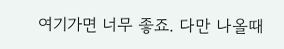여기가면 너무 좋죠. 다만 나올때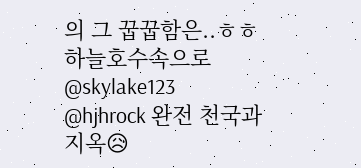의 그 꿉꿉함은..ㅎㅎ
하늘호수속으로 @skylake123
@hjhrock 완전 천국과 지옥😥